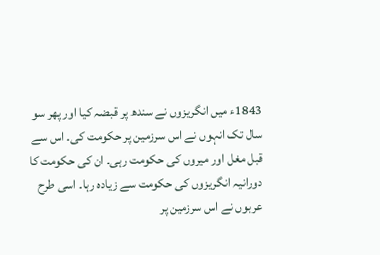1843ء میں انگریزوں نے سندھ پر قبضہ کیا اور پھر سو سال تک انہوں نے اس سرزمین پر حکومت کی۔ اس سے قبل مغل اور میروں کی حکومت رہی۔ ان کی حکومت کا دورانیہ انگریزوں کی حکومت سے زیادہ رہا۔ اسی طرح عربوں نے اس سرزمین پر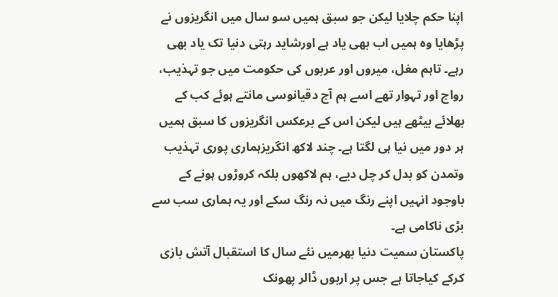اپنا حکم چلایا لیکن جو سبق ہمیں سو سال میں انگریزوں نے پڑھایا وہ ہمیں اب بھی یاد ہے اورشاید رہتی دنیا تک یاد بھی رہے۔ تاہم مغل، میروں اور عربوں کی حکومت میں جو تہذیب، رواج اور تہوار تھے اسے ہم آج دقیانوسی مانتے ہوئے کب کے بھلائے بیٹھے ہیں لیکن اس کے برعکس انگریزوں کا سبق ہمیں ہر دور میں نیا ہی لگتا ہے۔ چند لاکھ انگریزہماری پوری تہذیب وتمدن کو بدل کر چل دیے، ہم لاکھوں بلکہ کروڑوں ہونے کے باوجود انہیں اپنے رنگ میں نہ رنگ سکے اور یہ ہماری سب سے بڑی ناکامی ہے۔
پاکستان سمیت دنیا بھرمیں نئے سال کا استقبال آتش بازی کرکے کیاجاتا ہے جس پر اربوں ڈالر پھونک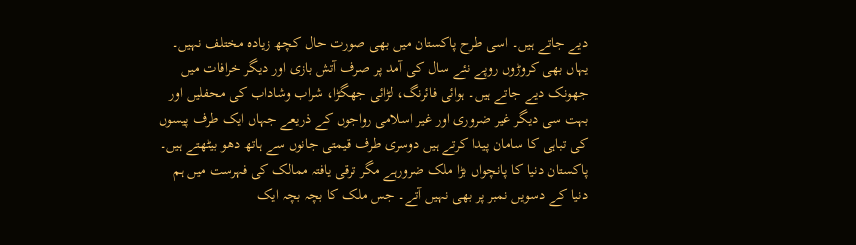دیے جاتے ہیں۔ اسی طرح پاکستان میں بھی صورت حال کچھ زیادہ مختلف نہیں۔ یہاں بھی کروڑوں روپے نئے سال کی آمد پر صرف آتش بازی اور دیگر خرافات میں جھونک دیے جاتے ہیں۔ ہوائی فائرنگ، لڑائی جھگڑا، شراب وشاداب کی محفلیں اور بہت سی دیگر غیر ضروری اور غیر اسلامی رواجوں کے ذریعے جہاں ایک طرف پیسوں کی تباہی کا سامان پیدا کرتے ہیں دوسری طرف قیمتی جانوں سے ہاتھ دھو بیٹھتے ہیں۔ پاکستان دنیا کا پانچواں بڑا ملک ضرورہے مگر ترقی یافتہ ممالک کی فہرست میں ہم دنیا کے دسویں نمبر پر بھی نہیں آتے۔ جس ملک کا بچہ بچہ ایک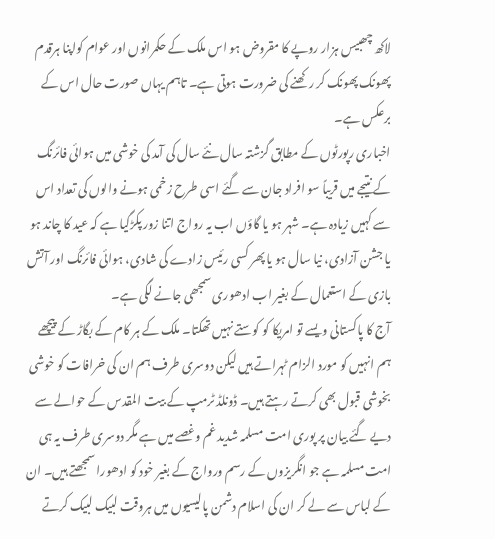لاکھ چھبیس ہزار روپے کا مقروض ہو اس ملک کے حکمرانوں اور عوام کواپنا ہرقدم پھونک پھونک کر رکھنے کی ضرورت ہوتی ہے۔ تاہم یہاں صورت حال اس کے برعکس ہے۔
اخباری رپورٹوں کے مطابق گزشتہ سال نئے سال کی آمد کی خوشی میں ہوائی فائرنگ کے نتیجے میں قریباً سو افراد جان سے گئے اسی طرح زخمی ہونے والوں کی تعداد اس سے کہیں زیادہ ہے۔ شہر ہو یا گاؤں اب یہ رواج اتنا زور پکڑگیا ہے کہ عید کا چاند ہو یا جشن آزادی، نیا سال ہو یا پھر کسی رئیس زادے کی شادی، ہوائی فائرنگ اور آتش بازی کے استعمال کے بغیر اب ادھوری سمجھی جانے لگی ہے۔
آج کا پاکستانی ویسے تو امریکا کو کوستے نہیں تھکتا۔ ملک کے ہر کام کے بگاڑ کے پیچھے ہم انہیں کو مورد الزام ٹہراتے ہیں لیکن دوسری طرف ہم ان کی خرافات کو خوشی بخوشی قبول بھی کرتے رہتے ہیں۔ ڈونلڈ ٹرمپ کے بیت المقدس کے حوالے سے دیے گئے بیان پر پوری امت مسلمہ شدید غم وغصے میں ہے مگر دوسری طرف یہ ہی امت مسلمہ ہے جو انگریزوں کے رسم ورواج کے بغیر خود کو ادھورا سمجھتے ہیں۔ ان کے لباس سے لے کر ان کی اسلام دشمن پالیسیوں میں ہروقت لبیک لبیک کرتے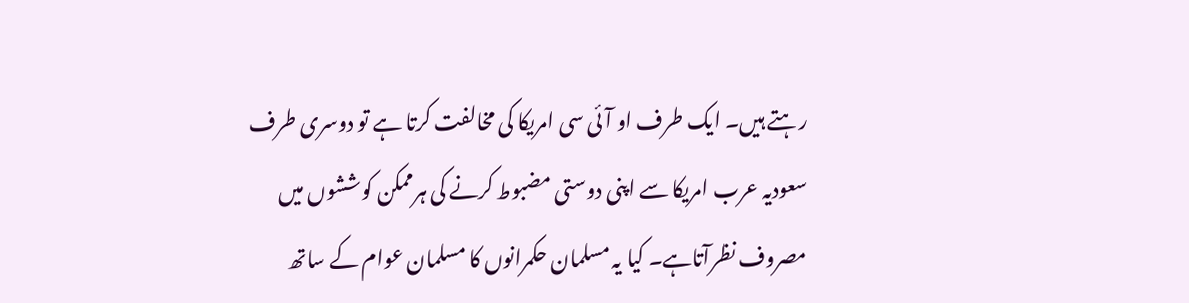رہتے ہیں۔ ایک طرف او آئی سی امریکا کی مخالفت کرتا ہے تو دوسری طرف سعودیہ عرب امریکا سے اپنی دوستی مضبوط کرنے کی ہرممکن کوششوں میں مصروف نظرآتاہے۔ کیا یہ مسلمان حکمرانوں کا مسلمان عوام کے ساتھ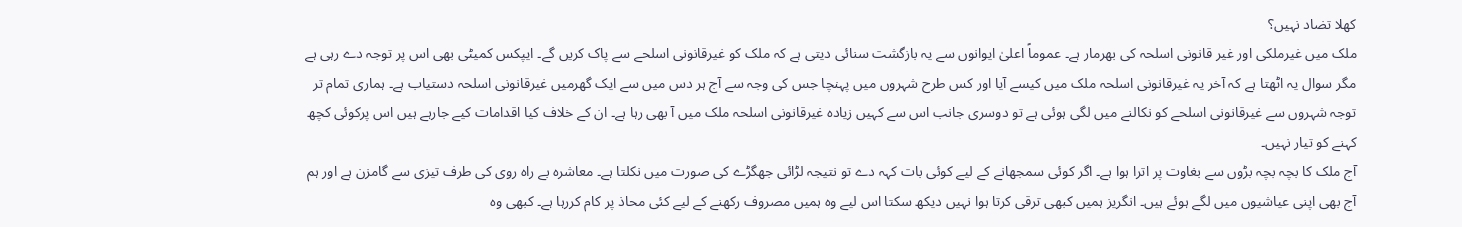کھلا تضاد نہیں؟
ملک میں غیرملکی اور غیر قانونی اسلحہ کی بھرمار ہے۔ عموماً اعلیٰ ایوانوں سے یہ بازگشت سنائی دیتی ہے کہ ملک کو غیرقانونی اسلحے سے پاک کریں گے۔ ایپکس کمیٹی بھی اس پر توجہ دے رہی ہے مگر سوال یہ اٹھتا ہے کہ آخر یہ غیرقانونی اسلحہ ملک میں کیسے آیا اور کس طرح شہروں میں پہنچا جس کی وجہ سے آج ہر دس میں سے ایک گھرمیں غیرقانونی اسلحہ دستیاب ہے۔ ہماری تمام تر توجہ شہروں سے غیرقانونی اسلحے کو نکالنے میں لگی ہوئی ہے تو دوسری جانب اس سے کہیں زیادہ غیرقانونی اسلحہ ملک میں آ بھی رہا ہے۔ ان کے خلاف کیا اقدامات کیے جارہے ہیں اس پرکوئی کچھ کہنے کو تیار نہیں۔
آج ملک کا بچہ بچہ بڑوں سے بغاوت پر اترا ہوا ہے۔ اگر کوئی سمجھانے کے لیے کوئی بات کہہ دے تو نتیجہ لڑائی جھگڑے کی صورت میں نکلتا ہے۔ معاشرہ بے راہ روی کی طرف تیزی سے گامزن ہے اور ہم آج بھی اپنی عیاشیوں میں لگے ہوئے ہیں۔ انگریز ہمیں کبھی ترقی کرتا ہوا نہیں دیکھ سکتا اس لیے وہ ہمیں مصروف رکھنے کے لیے کئی محاذ پر کام کررہا ہے۔ کبھی وہ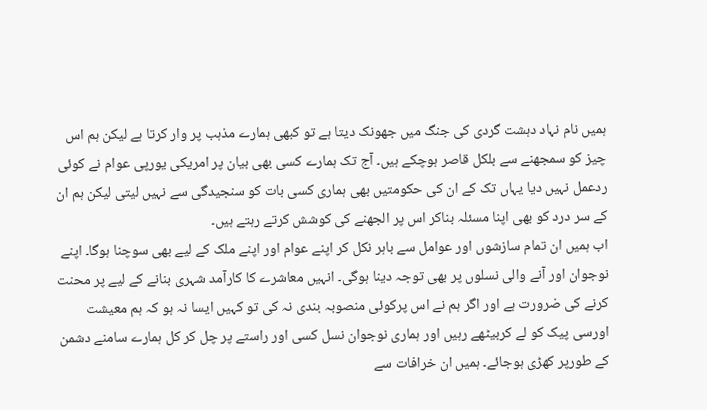ہمیں نام نہاد دہشت گردی کی جنگ میں جھونک دیتا ہے تو کبھی ہمارے مذہب پر وار کرتا ہے لیکن ہم اس چیز کو سمجھنے سے بلکل قاصر ہوچکے ہیں۔ آج تک ہمارے کسی بھی بیان پر امریکی یورپی عوام نے کوئی ردعمل نہیں دیا یہاں تک کے ان کی حکومتیں بھی ہماری کسی بات کو سنجیدگی سے نہیں لیتی لیکن ہم ان کے سر درد کو بھی اپنا مسئلہ بناکر اس پر الجھنے کی کوشش کرتے رہتے ہیں۔
اب ہمیں ان تمام سازشوں اور عوامل سے باہر نکل کر اپنے عوام اور اپنے ملک کے لیے بھی سوچنا ہوگا۔ اپنے نوجوان اور آنے والی نسلوں پر بھی توجہ دینا ہوگی۔ انہیں معاشرے کا کارآمد شہری بنانے کے لیے پر محنت کرنے کی ضرورت ہے اور اگر ہم نے اس پرکوئی منصوبہ بندی نہ کی تو کہیں ایسا نہ ہو کہ ہم معیشت اورسی پیک کو لے کربیٹھے رہیں اور ہماری نوجوان نسل کسی اور راستے پر چل کر کل ہمارے سامنے دشمن کے طورپر کھڑی ہوجائے۔ ہمیں ان خرافات سے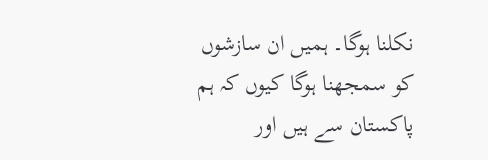نکلنا ہوگا۔ ہمیں ان سازشوں کو سمجھنا ہوگا کیوں کہ ہم پاکستان سے ہیں اور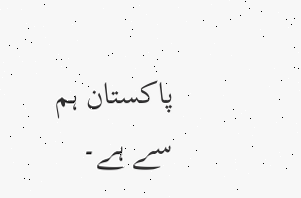پاکستان ہم سے ہے۔